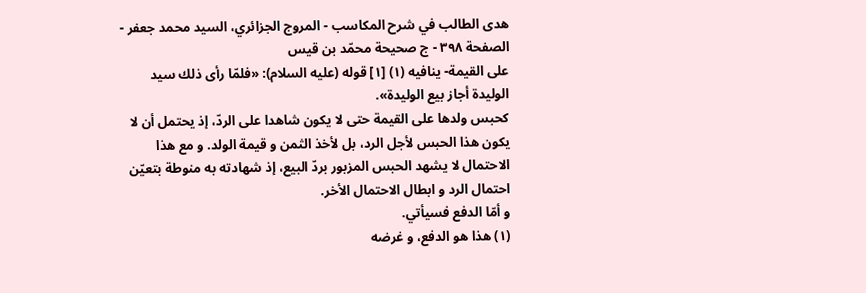هدى الطالب في شرح المكاسب - المروج الجزائري، السيد محمد جعفر - الصفحة ٣٩٨ - ج صحيحة محمّد بن قيس
على القيمة- ينافيه (١) [١] قوله (عليه السلام): «فلمّا رأى ذلك سيد الوليدة أجاز بيع الوليدة».
كحبس ولدها على القيمة حتى لا يكون شاهدا على الردّ، إذ يحتمل أن لا يكون هذا الحبس لأجل الرد، بل لأخذ الثمن و قيمة الولد. و مع هذا الاحتمال لا يشهد الحبس المزبور بردّ البيع، إذ شهادته به منوطة بتعيّن احتمال الرد و ابطال الاحتمال الأخر.
و أمّا الدفع فسيأتي.
(١) هذا هو الدفع، و غرضه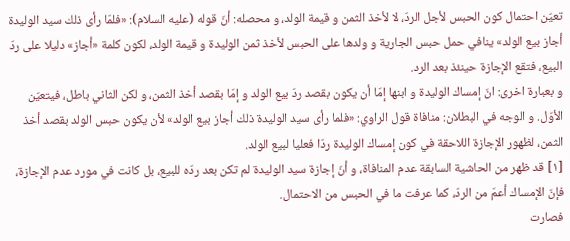تعيّن احتمال كون الحبس لأجل الردّ، لا لأخذ الثمن و قيمة الولد، و محصله: أنّ قوله (عليه السلام): «فلمّا رأى ذلك سيد الوليدة أجاز بيع الولد» ينافي حمل حبس الجارية و ولدها على الحبس لأخذ ثمن الوليدة و قيمة الولد، لكون كلمة «أجاز» دليلا على ردّ البيع، فتقع الإجازة حينئذ بعد الرد.
و بعبارة اخرى: انّ إمساك الوليدة و ابنها إمّا أن يكون بقصد ردّ بيع الولد و إمّا بقصد أخذ الثمن، و لكن الثاني باطل، فيتعيّن الأوّل. و الوجه في البطلان: منافاة قول الراوي: «فلما رأى سيد الوليدة ذلك أجاز بيع الولد» لأن يكون حبس الولد بقصد أخذ الثمن، لظهور الإجازة اللاحقة في كون إمساك الوليدة ردّا فعليا لبيع الولد.
[١] قد ظهر من الحاشية السابقة عدم المنافاة، و أنّ إجازة سيد الوليدة لم تكن بعد ردّه للبيع، بل كانت في مورد عدم الإجازة، فإنّ الإمساك أعمّ من الردّ، كما عرفت ما في الحبس من الاحتمال.
فصارت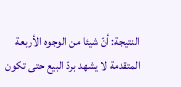النتيجة: أنّ شيئا من الوجوه الأربعة المتقدمة لا يشهد بردّ البيع حتى تكون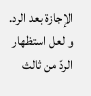الإجازة بعد الرد.
و لعل استظهار الردّ من ثالث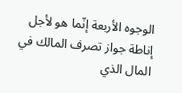الوجوه الأربعة إنّما هو لأجل إناطة جواز تصرف المالك في المال الذي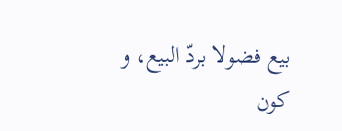بيع فضولا بردّ البيع، و كون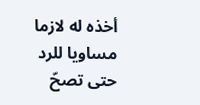أخذه له لازما مساويا للرد حتى تصحّ